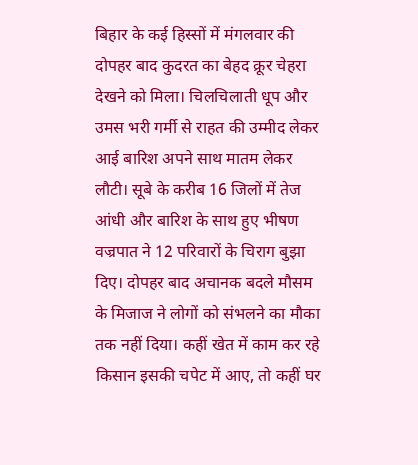बिहार के कई हिस्सों में मंगलवार की दोपहर बाद कुदरत का बेहद क्रूर चेहरा देखने को मिला। चिलचिलाती धूप और उमस भरी गर्मी से राहत की उम्मीद लेकर आई बारिश अपने साथ मातम लेकर लौटी। सूबे के करीब 16 जिलों में तेज आंधी और बारिश के साथ हुए भीषण वज्रपात ने 12 परिवारों के चिराग बुझा दिए। दोपहर बाद अचानक बदले मौसम के मिजाज ने लोगों को संभलने का मौका तक नहीं दिया। कहीं खेत में काम कर रहे किसान इसकी चपेट में आए, तो कहीं घर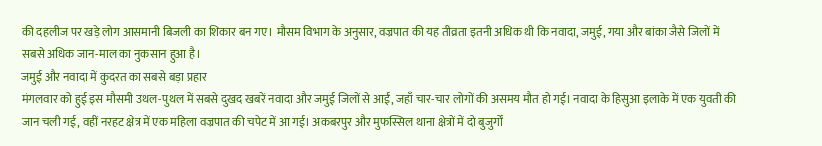की दहलीज पर खड़े लोग आसमानी बिजली का शिकार बन गए। मौसम विभाग के अनुसार, वज्रपात की यह तीव्रता इतनी अधिक थी कि नवादा, जमुई, गया और बांका जैसे जिलों में सबसे अधिक जान-माल का नुकसान हुआ है।
जमुई और नवादा में कुदरत का सबसे बड़ा प्रहार
मंगलवार को हुई इस मौसमी उथल-पुथल में सबसे दुखद खबरें नवादा और जमुई जिलों से आईं, जहाँ चार-चार लोगों की असमय मौत हो गई। नवादा के हिसुआ इलाके में एक युवती की जान चली गई, वहीं नरहट क्षेत्र में एक महिला वज्रपात की चपेट में आ गई। अकबरपुर और मुफस्सिल थाना क्षेत्रों में दो बुजुर्गों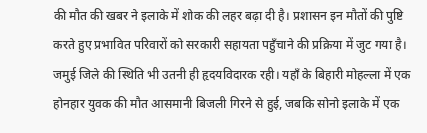की मौत की खबर ने इलाके में शोक की लहर बढ़ा दी है। प्रशासन इन मौतों की पुष्टि करते हुए प्रभावित परिवारों को सरकारी सहायता पहुँचाने की प्रक्रिया में जुट गया है।
जमुई जिले की स्थिति भी उतनी ही हृदयविदारक रही। यहाँ के बिहारी मोहल्ला में एक होनहार युवक की मौत आसमानी बिजली गिरने से हुई, जबकि सोनो इलाके में एक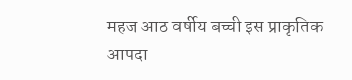महज आठ वर्षीय बच्ची इस प्राकृतिक आपदा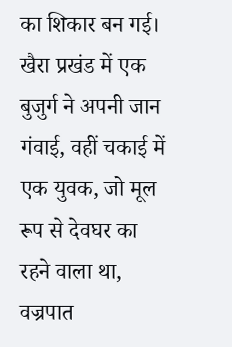का शिकार बन गई। खैरा प्रखंड में एक बुजुर्ग ने अपनी जान गंवाई, वहीं चकाई में एक युवक, जो मूल रूप से देवघर का रहने वाला था, वज्रपात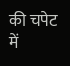की चपेट में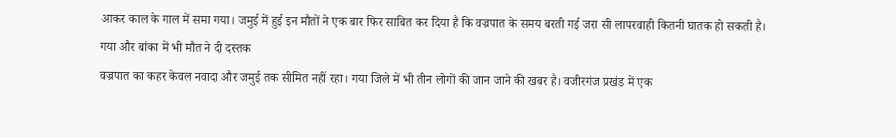आकर काल के गाल में समा गया। जमुई में हुई इन मौतों ने एक बार फिर साबित कर दिया है कि वज्रपात के समय बरती गई जरा सी लापरवाही कितनी घातक हो सकती है।
गया और बांका में भी मौत ने दी दस्तक
वज्रपात का कहर केवल नवादा और जमुई तक सीमित नहीं रहा। गया जिले में भी तीन लोगों की जान जाने की खबर है। वजीरगंज प्रखंड में एक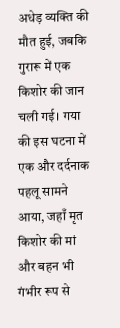अधेड़ व्यक्ति की मौत हुई, जबकि गुरारू में एक किशोर की जान चली गई। गया की इस घटना में एक और दर्दनाक पहलू सामने आया, जहाँ मृत किशोर की मां और बहन भी गंभीर रूप से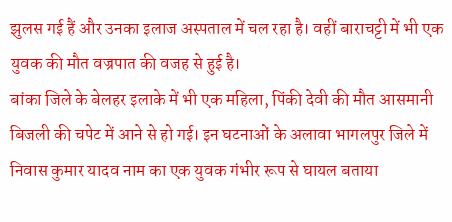झुलस गई हैं और उनका इलाज अस्पताल में चल रहा है। वहीं बाराचट्टी में भी एक युवक की मौत वज्रपात की वजह से हुई है।
बांका जिले के बेलहर इलाके में भी एक महिला, पिंकी देवी की मौत आसमानी बिजली की चपेट में आने से हो गई। इन घटनाओं के अलावा भागलपुर जिले में निवास कुमार यादव नाम का एक युवक गंभीर रूप से घायल बताया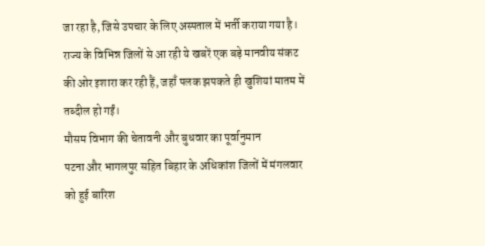जा रहा है, जिसे उपचार के लिए अस्पताल में भर्ती कराया गया है। राज्य के विभिन्न जिलों से आ रही ये खबरें एक बड़े मानवीय संकट की ओर इशारा कर रही हैं, जहाँ पलक झपकते ही खुशियां मातम में तब्दील हो गईं।
मौसम विभाग की चेतावनी और बुधवार का पूर्वानुमान
पटना और भागलपुर सहित बिहार के अधिकांश जिलों में मंगलवार को हुई बारिश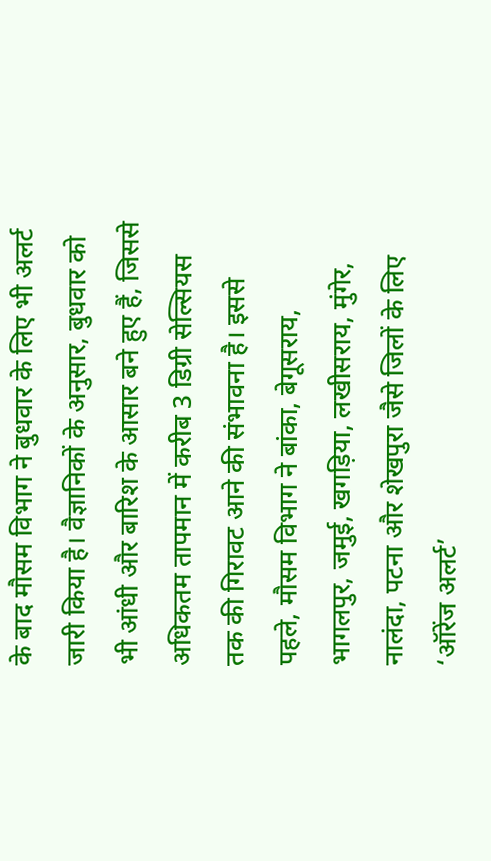के बाद मौसम विभाग ने बुधवार के लिए भी अलर्ट जारी किया है। वैज्ञानिकों के अनुसार, बुधवार को भी आंधी और बारिश के आसार बने हुए हैं, जिससे अधिकतम तापमान में करीब 3 डिग्री सेल्सियस तक की गिरावट आने की संभावना है। इससे पहले, मौसम विभाग ने बांका, बेगूसराय, भागलपुर, जमुई, खगड़िया, लखीसराय, मुंगेर, नालंदा, पटना और शेखपुरा जैसे जिलों के लिए ‘ऑरेंज अलर्ट’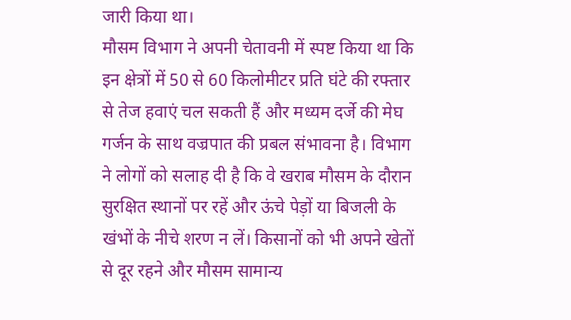जारी किया था।
मौसम विभाग ने अपनी चेतावनी में स्पष्ट किया था कि इन क्षेत्रों में 50 से 60 किलोमीटर प्रति घंटे की रफ्तार से तेज हवाएं चल सकती हैं और मध्यम दर्जे की मेघ गर्जन के साथ वज्रपात की प्रबल संभावना है। विभाग ने लोगों को सलाह दी है कि वे खराब मौसम के दौरान सुरक्षित स्थानों पर रहें और ऊंचे पेड़ों या बिजली के खंभों के नीचे शरण न लें। किसानों को भी अपने खेतों से दूर रहने और मौसम सामान्य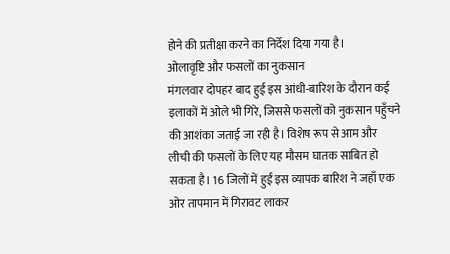होने की प्रतीक्षा करने का निर्देश दिया गया है।
ओलावृष्टि और फसलों का नुकसान
मंगलवार दोपहर बाद हुई इस आंधी-बारिश के दौरान कई इलाकों में ओले भी गिरे, जिससे फसलों को नुकसान पहुँचने की आशंका जताई जा रही है। विशेष रूप से आम और लीची की फसलों के लिए यह मौसम घातक साबित हो सकता है। 16 जिलों में हुई इस व्यापक बारिश ने जहाँ एक ओर तापमान में गिरावट लाकर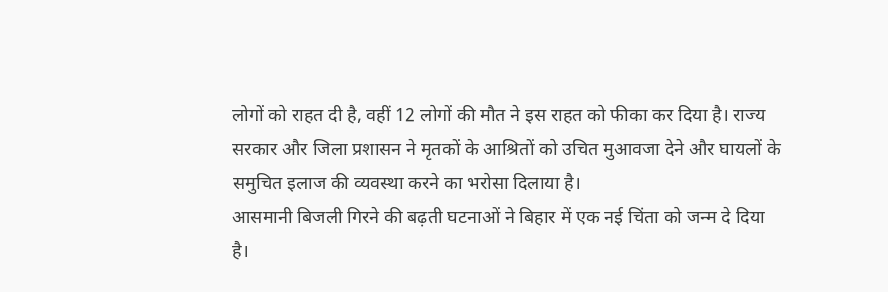लोगों को राहत दी है, वहीं 12 लोगों की मौत ने इस राहत को फीका कर दिया है। राज्य सरकार और जिला प्रशासन ने मृतकों के आश्रितों को उचित मुआवजा देने और घायलों के समुचित इलाज की व्यवस्था करने का भरोसा दिलाया है।
आसमानी बिजली गिरने की बढ़ती घटनाओं ने बिहार में एक नई चिंता को जन्म दे दिया है।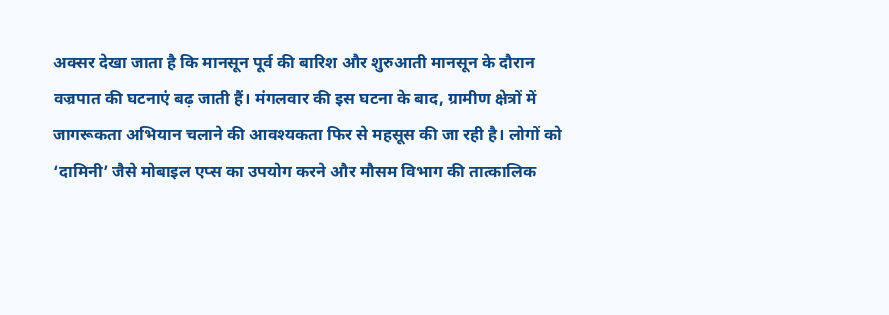अक्सर देखा जाता है कि मानसून पूर्व की बारिश और शुरुआती मानसून के दौरान वज्रपात की घटनाएं बढ़ जाती हैं। मंगलवार की इस घटना के बाद, ग्रामीण क्षेत्रों में जागरूकता अभियान चलाने की आवश्यकता फिर से महसूस की जा रही है। लोगों को ‘दामिनी’ जैसे मोबाइल एप्स का उपयोग करने और मौसम विभाग की तात्कालिक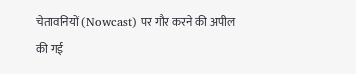चेतावनियों (Nowcast) पर गौर करने की अपील की गई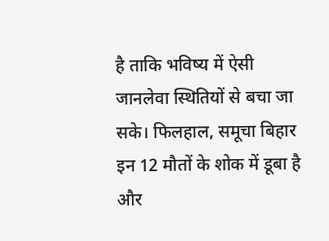है ताकि भविष्य में ऐसी जानलेवा स्थितियों से बचा जा सके। फिलहाल, समूचा बिहार इन 12 मौतों के शोक में डूबा है और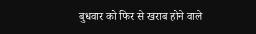बुधवार को फिर से खराब होने वाले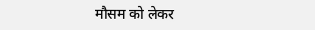मौसम को लेकर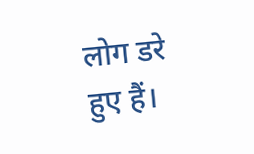लोग डरे हुए हैं।